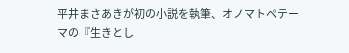平井まさあきが初の小説を執筆、オノマトペテーマの『生きとし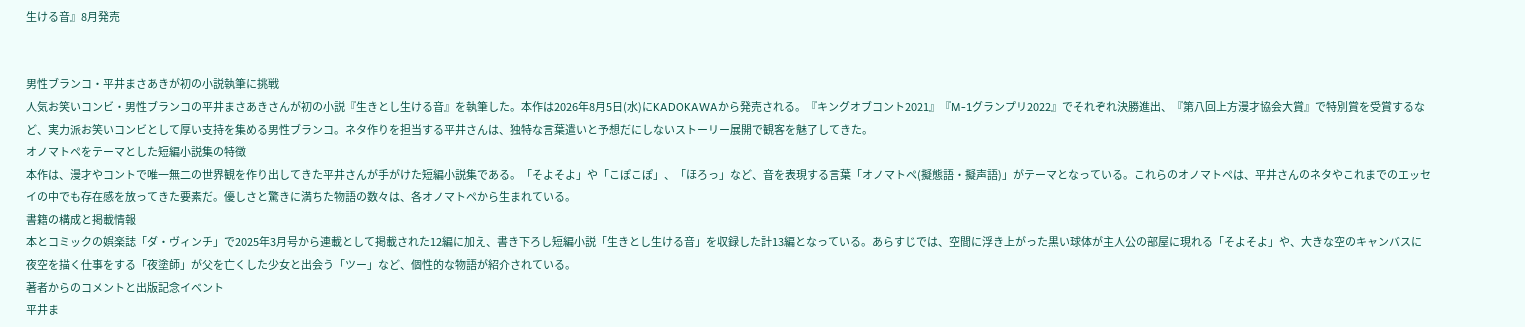生ける音』8月発売


男性ブランコ・平井まさあきが初の小説執筆に挑戦
人気お笑いコンビ・男性ブランコの平井まさあきさんが初の小説『生きとし生ける音』を執筆した。本作は2026年8月5日(水)にKADOKAWAから発売される。『キングオブコント2021』『M-1グランプリ2022』でそれぞれ決勝進出、『第八回上方漫才協会大賞』で特別賞を受賞するなど、実力派お笑いコンビとして厚い支持を集める男性ブランコ。ネタ作りを担当する平井さんは、独特な言葉遣いと予想だにしないストーリー展開で観客を魅了してきた。
オノマトペをテーマとした短編小説集の特徴
本作は、漫才やコントで唯一無二の世界観を作り出してきた平井さんが手がけた短編小説集である。「そよそよ」や「こぽこぽ」、「ほろっ」など、音を表現する言葉「オノマトペ(擬態語・擬声語)」がテーマとなっている。これらのオノマトペは、平井さんのネタやこれまでのエッセイの中でも存在感を放ってきた要素だ。優しさと驚きに満ちた物語の数々は、各オノマトペから生まれている。
書籍の構成と掲載情報
本とコミックの娯楽誌「ダ・ヴィンチ」で2025年3月号から連載として掲載された12編に加え、書き下ろし短編小説「生きとし生ける音」を収録した計13編となっている。あらすじでは、空間に浮き上がった黒い球体が主人公の部屋に現れる「そよそよ」や、大きな空のキャンバスに夜空を描く仕事をする「夜塗師」が父を亡くした少女と出会う「ツー」など、個性的な物語が紹介されている。
著者からのコメントと出版記念イベント
平井ま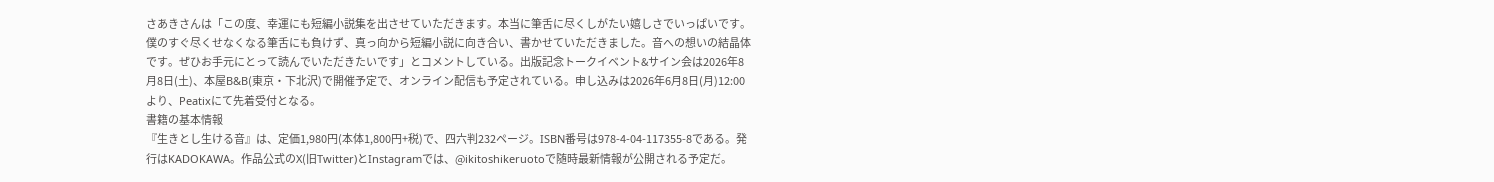さあきさんは「この度、幸運にも短編小説集を出させていただきます。本当に筆舌に尽くしがたい嬉しさでいっぱいです。僕のすぐ尽くせなくなる筆舌にも負けず、真っ向から短編小説に向き合い、書かせていただきました。音への想いの結晶体です。ぜひお手元にとって読んでいただきたいです」とコメントしている。出版記念トークイベント&サイン会は2026年8月8日(土)、本屋B&B(東京・下北沢)で開催予定で、オンライン配信も予定されている。申し込みは2026年6月8日(月)12:00より、Peatixにて先着受付となる。
書籍の基本情報
『生きとし生ける音』は、定価1,980円(本体1,800円+税)で、四六判232ページ。ISBN番号は978-4-04-117355-8である。発行はKADOKAWA。作品公式のX(旧Twitter)とInstagramでは、@ikitoshikeruotoで随時最新情報が公開される予定だ。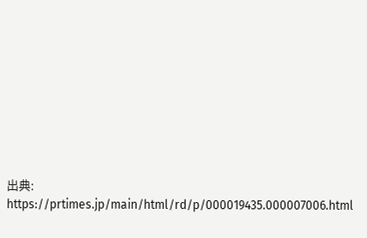出典: https://prtimes.jp/main/html/rd/p/000019435.000007006.html